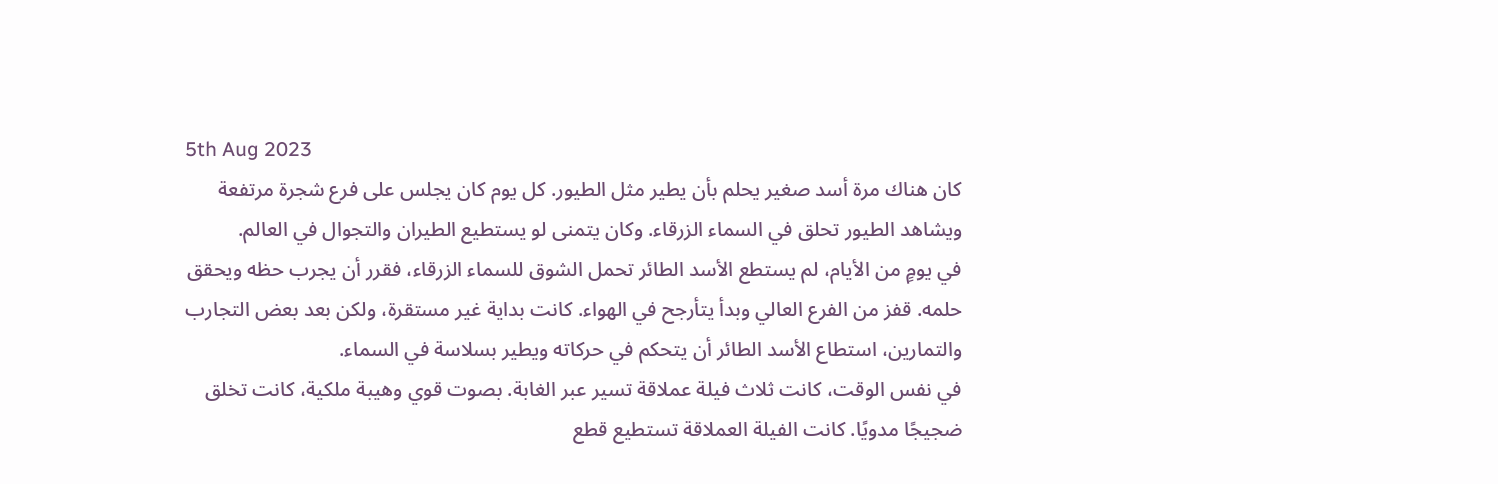5th Aug 2023
كان هناك مرة أسد صغير يحلم بأن يطير مثل الطيور. كل يوم كان يجلس على فرع شجرة مرتفعة ويشاهد الطيور تحلق في السماء الزرقاء. وكان يتمنى لو يستطيع الطيران والتجوال في العالم.
في يومٍ من الأيام، لم يستطع الأسد الطائر تحمل الشوق للسماء الزرقاء، فقرر أن يجرب حظه ويحقق حلمه. قفز من الفرع العالي وبدأ يتأرجح في الهواء. كانت بداية غير مستقرة، ولكن بعد بعض التجارب والتمارين، استطاع الأسد الطائر أن يتحكم في حركاته ويطير بسلاسة في السماء.
في نفس الوقت، كانت ثلاث فيلة عملاقة تسير عبر الغابة. بصوت قوي وهيبة ملكية، كانت تخلق ضجيجًا مدويًا. كانت الفيلة العملاقة تستطيع قطع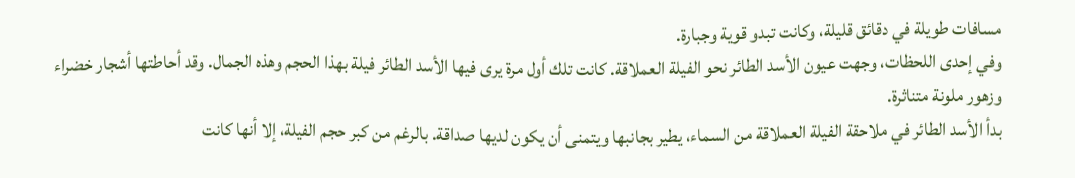مسافات طويلة في دقائق قليلة، وكانت تبدو قوية وجبارة.
وفي إحدى اللحظات، وجهت عيون الأسد الطائر نحو الفيلة العملاقة. كانت تلك أول مرة يرى فيها الأسد الطائر فيلة بهذا الحجم وهذه الجمال. وقد أحاطتها أشجار خضراء وزهور ملونة متناثرة.
بدأ الأسد الطائر في ملاحقة الفيلة العملاقة من السماء، يطير بجانبها ويتمنى أن يكون لديها صداقة. بالرغم من كبر حجم الفيلة، إلا أنها كانت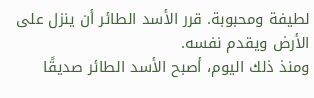لطيفة ومحبوبة. قرر الأسد الطائر أن ينزل على الأرض ويقدم نفسه.
ومنذ ذلك اليوم، أصبح الأسد الطائر صديقًا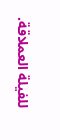للفيلة العملاقة.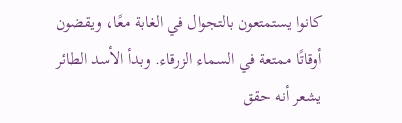كانوا يستمتعون بالتجوال في الغابة معًا، ويقضون أوقاتًا ممتعة في السماء الزرقاء. وبدأ الأسد الطائر يشعر أنه حقق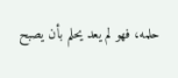حلمه، فهو لم يعد يحلم بأن يصبح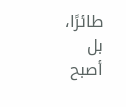طائرًا، بل أصبح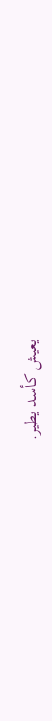يعيش كأسد يطير.